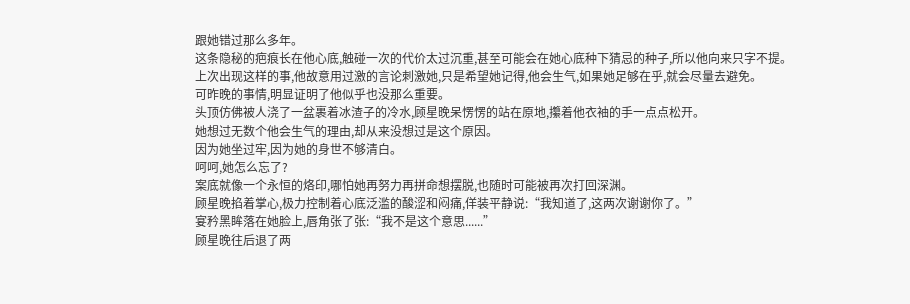跟她错过那么多年。
这条隐秘的疤痕长在他心底,触碰一次的代价太过沉重,甚至可能会在她心底种下猜忌的种子,所以他向来只字不提。
上次出现这样的事,他故意用过激的言论刺激她,只是希望她记得,他会生气,如果她足够在乎,就会尽量去避免。
可昨晚的事情,明显证明了他似乎也没那么重要。
头顶仿佛被人浇了一盆裹着冰渣子的冷水,顾星晚呆愣愣的站在原地,攥着他衣袖的手一点点松开。
她想过无数个他会生气的理由,却从来没想过是这个原因。
因为她坐过牢,因为她的身世不够清白。
呵呵,她怎么忘了?
案底就像一个永恒的烙印,哪怕她再努力再拼命想摆脱,也随时可能被再次打回深渊。
顾星晚掐着掌心,极力控制着心底泛滥的酸涩和闷痛,佯装平静说:“我知道了,这两次谢谢你了。”
宴矜黑眸落在她脸上,唇角张了张:“我不是这个意思......”
顾星晚往后退了两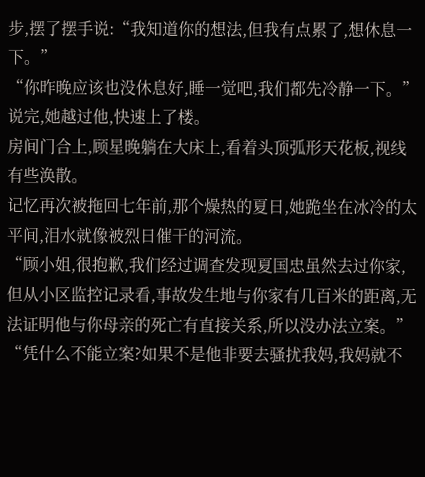步,摆了摆手说:“我知道你的想法,但我有点累了,想休息一下。”
“你昨晚应该也没休息好,睡一觉吧,我们都先冷静一下。”
说完,她越过他,快速上了楼。
房间门合上,顾星晚躺在大床上,看着头顶弧形天花板,视线有些涣散。
记忆再次被拖回七年前,那个燥热的夏日,她跪坐在冰冷的太平间,泪水就像被烈日催干的河流。
“顾小姐,很抱歉,我们经过调查发现夏国忠虽然去过你家,但从小区监控记录看,事故发生地与你家有几百米的距离,无法证明他与你母亲的死亡有直接关系,所以没办法立案。”
“凭什么不能立案?如果不是他非要去骚扰我妈,我妈就不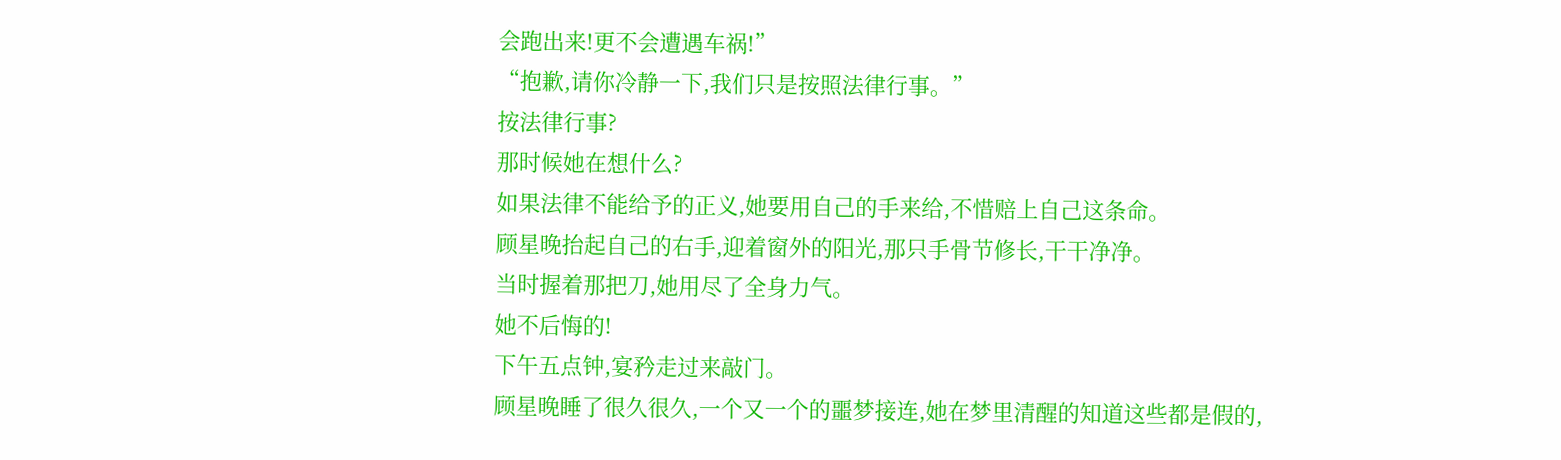会跑出来!更不会遭遇车祸!”
“抱歉,请你冷静一下,我们只是按照法律行事。”
按法律行事?
那时候她在想什么?
如果法律不能给予的正义,她要用自己的手来给,不惜赔上自己这条命。
顾星晚抬起自己的右手,迎着窗外的阳光,那只手骨节修长,干干净净。
当时握着那把刀,她用尽了全身力气。
她不后悔的!
下午五点钟,宴矜走过来敲门。
顾星晚睡了很久很久,一个又一个的噩梦接连,她在梦里清醒的知道这些都是假的,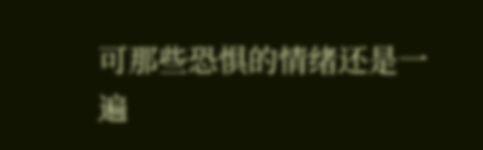可那些恐惧的情绪还是一遍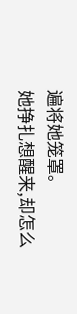遍将她笼罩。
她挣扎想醒来,却怎么